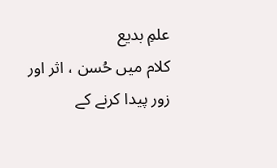علمِ بدیع
کلام میں حُسن ، اثر اور زور پیدا کرنے کے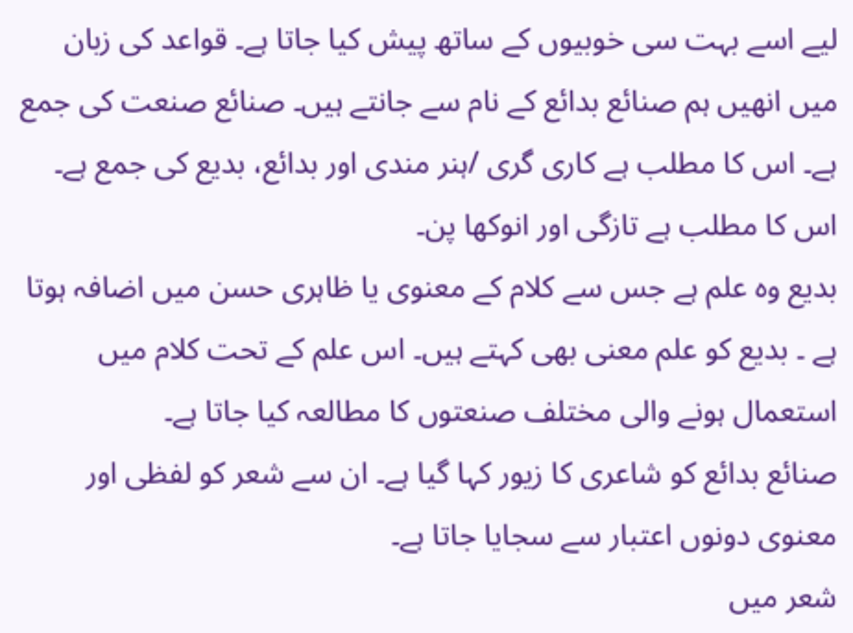لیے اسے بہت سی خوبیوں کے ساتھ پیش کیا جاتا ہے۔ قواعد کی زبان میں انھیں ہم صنائع بدائع کے نام سے جانتے ہیں۔ صنائع صنعت کی جمع ہے۔ اس کا مطلب ہے کاری گری /ہنر مندی اور بدائع، بدیع کی جمع ہے۔ اس کا مطلب ہے تازگی اور انوکھا پن۔
بدیع وہ علم ہے جس سے کلام کے معنوی یا ظاہری حسن میں اضافہ ہوتا ہے ۔ بدیع کو علم معنی بھی کہتے ہیں۔ اس علم کے تحت کلام میں استعمال ہونے والی مختلف صنعتوں کا مطالعہ کیا جاتا ہے۔
صنائع بدائع کو شاعری کا زیور کہا گیا ہے۔ ان سے شعر کو لفظی اور معنوی دونوں اعتبار سے سجایا جاتا ہے۔
شعر میں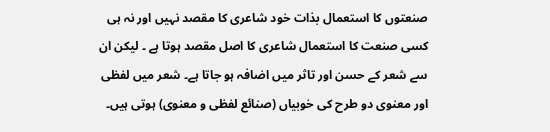صنعتوں کا استعمال بذات خود شاعری کا مقصد نہیں اور نہ ہی کسی صنعت کا استعمال شاعری کا اصل مقصد ہوتا ہے ۔ لیکن ان سے شعر کے حسن اور تاثر میں اضافہ ہو جاتا ہے۔ شعر میں لفظی اور معنوی دو طرح کی خوبیاں (صنائع لفظی و معنوی) ہوتی ہیں۔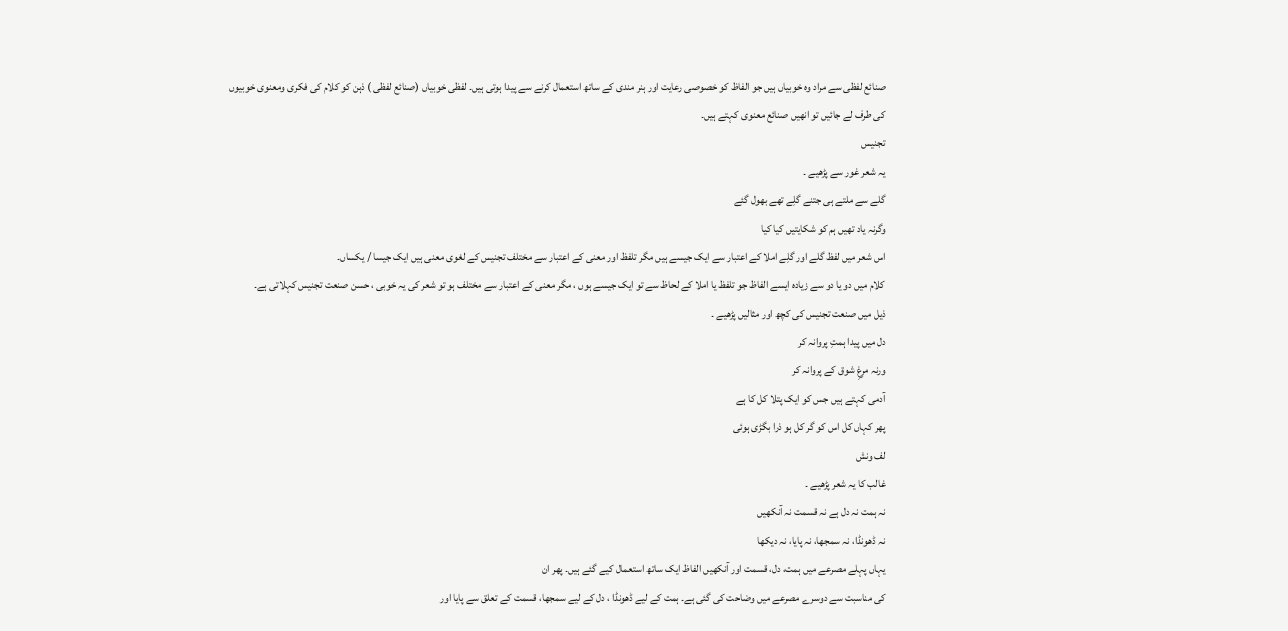صنائع لفظی سے مراد وہ خوبیاں ہیں جو الفاظ کو خصوصی رعایت اور ہنر مندی کے ساتھ استعمال کرنے سے پیدا ہوتی ہیں۔ لفظی خوبیاں (صنائع لفظی ) ذہن کو کلام کی فکری ومعنوی خوبیوں کی طرف لے جائیں تو انھیں صنائع معنوی کہتے ہیں۔
تجنيس
یہ شعر غور سے پڑھیے ۔
گلے سے ملتے ہی جتنے گلِے تھے بھول گئے
وگرنہ یاد تھیں ہم کو شکایتیں کیا کیا
اس شعر میں لفظ گلے اور گلِے املا کے اعتبار سے ایک جیسے ہیں مگر تلفظ اور معنی کے اعتبار سے مختلف تجنیس کے لغوی معنی ہیں ایک جیسا / یکساں۔
کلام میں دو یا دو سے زیادہ ایسے الفاظ جو تلفظ یا املا کے لحاظ سے تو ایک جیسے ہوں ، مگر معنی کے اعتبار سے مختلف ہو تو شعر کی یہ خوبی ، حسن صنعت تجنیس کہلاتی ہے۔
ذیل میں صنعت تجنیس کی کچھ اور مثالیں پڑھیے ۔
دل میں پیدا ہمتِ پروانہ کر
ورنہ مرغِ شوق کے پروانہ کر
آدمی کہتے ہیں جس کو ایک پتلا کل کا ہے
پھر کہاں کل اس کو گر کل ہو ذرا بگڑی ہوئی
لف ونش
غالب کا یہ شعر پڑھیے ۔
نہ ہمت نہ دل ہے نہ قسمت نہ آنکھیں
نہ ڈھونڈا، نہ سمجھا، نہ پایا، نہ دیکھا
یہاں پہلے مصرعے میں ہمت، دل، قسمت اور آنکھیں الفاظ ایک ساتھ استعمال کیے گئے ہیں۔ پھر ان
کی مناسبت سے دوسرے مصرعے میں وضاحت کی گئی ہے۔ ہمت کے لیے ڈھونڈا ، دل کے لیے سمجھا، قسمت کے تعلق سے پایا اور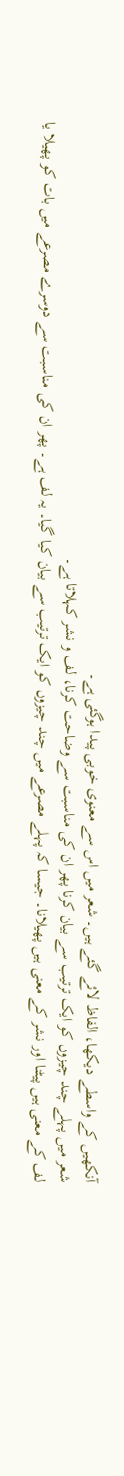آنکھیں کے واسطے دیکھا، الفاظ لائے گئے ہیں۔ شعر میں اس سے معنوی خوبی پیدا ہوگئی ہے۔
شعر میں پہلے چند چیزوں کو ایک ترتیب سے بیان کرنا پھر ان کی مناسبت سے وضاحت کرنا، لف و نشر کہلاتا ہے۔
لف کے معنی ہیں پیٹنا اور نشر کے معنی ہیں پھیلانا۔ جیسا کہ پہلے مصرعے میں چند چیزوں کو ایک ترتیب سے بیان کیا گیا۔ یہ لف ہے۔ پھر ان کی مناسبت سے دوسرے مصرعے میں بات کو پھیلا یا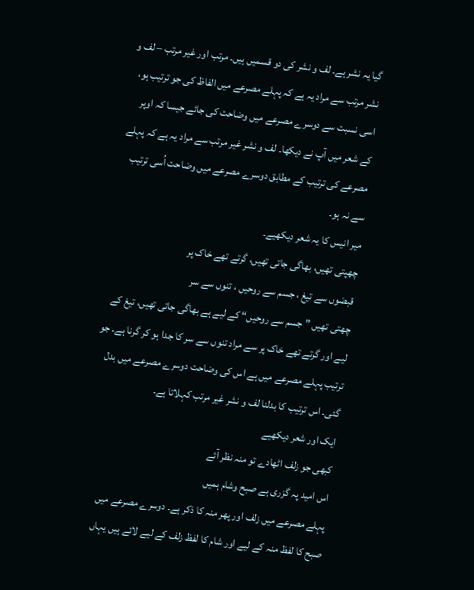گیا یہ نشر ہے۔ لف و نشر کی دو قسمیں ہیں۔ مرتب اور غیر مرتب – لف و نشر مرتب سے مراد یہ ہے کہ پہلے مصرعے میں الفاظ کی جو ترتیب ہو، اسی نسبت سے دوسرے مصرعے میں وضاحت کی جائے جیسا کہ اوپر کے شعر میں آپ نے دیکھا۔ لف و نشر غیر مرتب سے مراد یہ ہے کہ پہلے مصرعے کی ترتیب کے مطابق دوسرے مصرعے میں وضاحت اُسی ترتیب سے نہ ہو۔
میر انیس کا یہ شعر دیکھیے۔
چھپتی تھیں، بھاگی جاتی تھیں، گرتے تھے خاک پر
قبضوں سے تیغ ، جسم سے روحیں ، تنوں سے سر
چھتی تھیں ” جسم سے روحیں“ کے لیے ہے بھاگی جاتی تھیں، تیغ کے لیے اور گرتے تھے خاک پر سے مراد تنوں سے سر کا جدا ہو کر گرنا ہے۔ جو ترتیب پہلے مصرعے میں ہے اس کی وضاحت دوسرے مصرعے میں بدل گئی۔ اس ترتیب کا بدلنا لف و نشر غیر مرتب کہلاتا ہے۔
ایک اور شعر دیکھیے
کبھی جو زلف اٹھادے تو منہ نظر آئے
اس امید پہ گزری ہے صبح وشام ہمیں
پہلے مصرعے میں زلف اور پھر منہ کا ذکر ہے۔ دوسرے مصرعے میں صبح کا لفظ منہ کے لیے اور شام کا لفظ زلف کے لیے لائے ہیں یہاں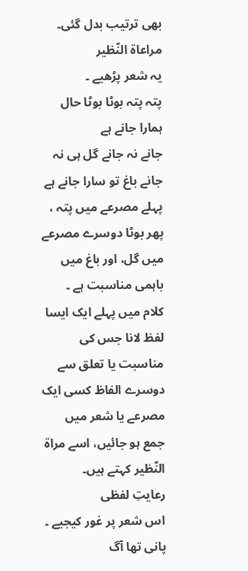بھی ترتیب بدل گئی۔
مراعاة النّظير
یہ شعر پڑھیے ۔
پتہ پتہ بوٹا بوٹا حال ہمارا جانے ہے
جانے نہ جانے گل ہی نہ جانے باغ تو سارا جانے ہے
پہلے مصرعے میں پتہ ، پھر بوٹا دوسرے مصرعے میں گل، اور باغ میں باہمی مناسبت ہے ۔
کلام میں پہلے ایک ایسا لفظ لانا جس کی مناسبت یا تعلق سے دوسرے الفاظ کسی ایک مصرعے یا شعر میں
جمع ہو جائیں، اسے مراۃ النّظیر کہتے ہیں۔
رعایتِ لفظی
اس شعر پر غور کیجیے ۔
پانی تھا آگ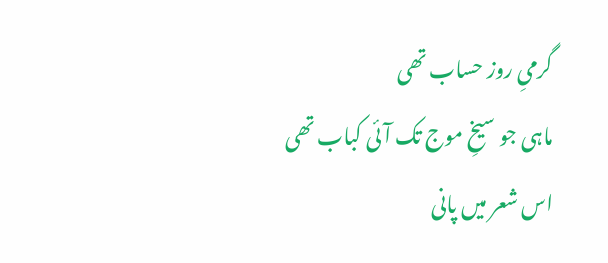گرمیِ روز حساب تھی
ماہی جو سیخِ موج تک آئی کباب تھی
اس شعر میں پانی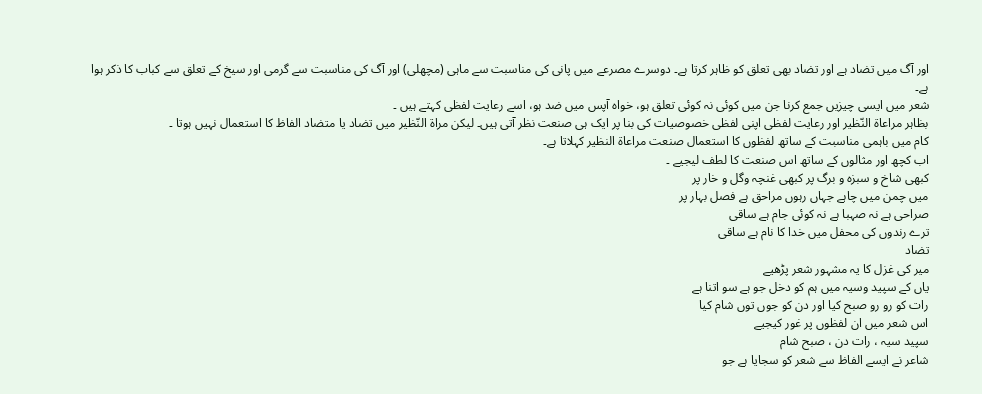اور آگ میں تضاد ہے اور تضاد بھی تعلق کو ظاہر کرتا ہے۔ دوسرے مصرعے میں پانی کی مناسبت سے ماہی (مچھلی) اور آگ کی مناسبت سے گرمی اور سیخ کے تعلق سے کباب کا ذکر ہوا ہے۔
شعر میں ایسی چیزیں جمع کرنا جن میں کوئی نہ کوئی تعلق ہو، خواہ آپس میں ضد ہو، اسے رعایت لفظی کہتے ہیں ۔
بظاہر مراعاۃ النّظیر اور رعایت لفظی اپنی لفظی خصوصیات کی بنا پر ایک ہی صنعت نظر آتی ہیں۔ لیکن مراۃ النّظیر میں تضاد یا متضاد الفاظ کا استعمال نہیں ہوتا ۔
کام میں باہمی مناسبت کے ساتھ لفظوں کا استعمال صنعت مراعاۃ النظیر کہلاتا ہے۔
اب کچھ اور مثالوں کے ساتھ اس صنعت کا لطف لیجیے ۔
کبھی شاخ و سبزه و برگ پر کبھی غنچہ وگل و خار پر
میں چمن میں چاہے جہاں رہوں مراحق ہے فصل بہار پر
صراحی ہے نہ صہبا ہے نہ کوئی جام ہے ساقی
ترے رندوں کی محفل میں خدا کا نام ہے ساقی
تضاد
میر کی غزل کا یہ مشہور شعر پڑھیے
یاں کے سپید وسیہ میں ہم کو دخل جو ہے سو اتنا ہے
رات کو رو رو صبح کیا اور دن کو جوں توں شام کیا
اس شعر میں ان لفظوں پر غور کیجیے
سپید سیہ ، رات دن ، صبح شام
شاعر نے ایسے الفاظ سے شعر کو سجایا ہے جو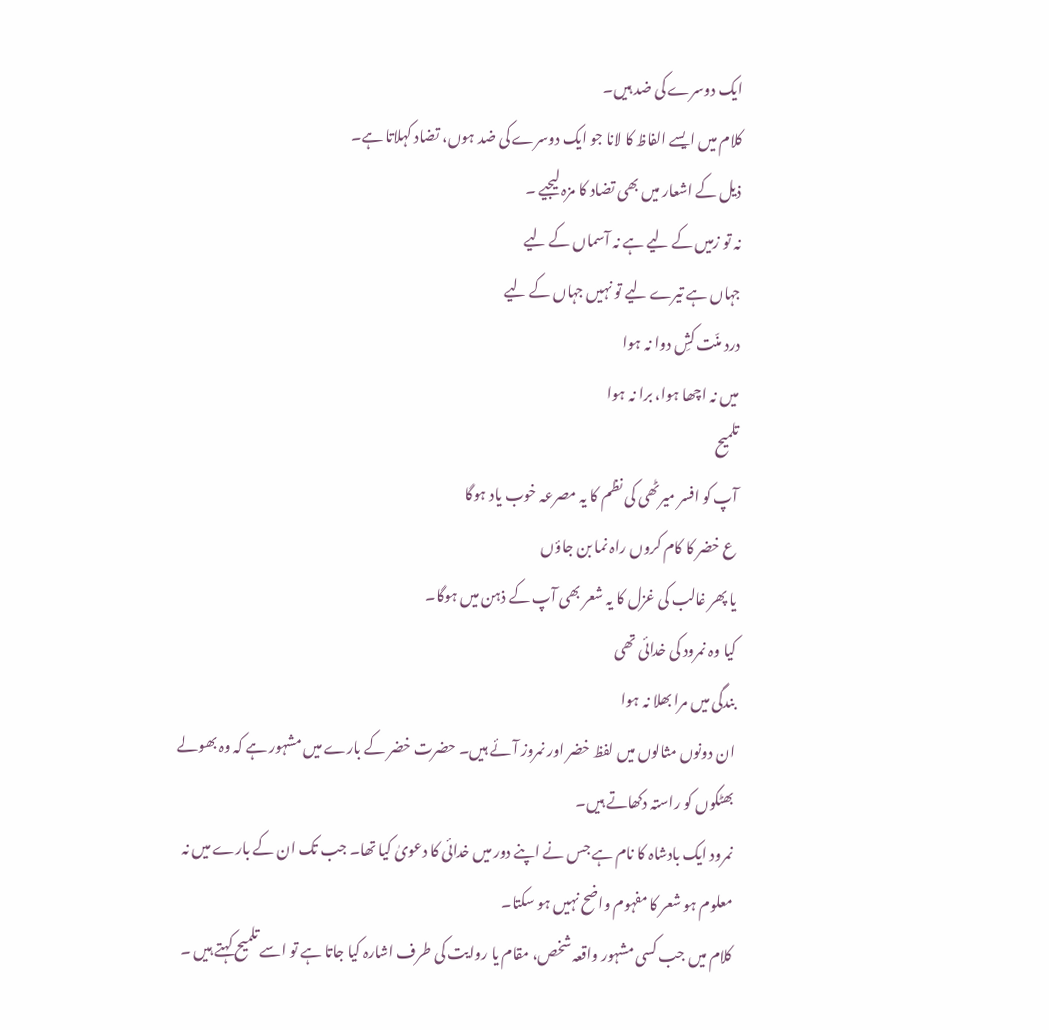ایک دوسرے کی ضد ہیں۔
کلام میں ایسے الفاظ کا لانا جو ایک دوسرے کی ضد ہوں، تضاد کہلاتا ہے۔
ذیل کے اشعار میں بھی تضاد کا مزہ لیجیے ۔
نہ تو زمیں کے لیے ہے نہ آسماں کے لیے
جہاں ہے تیرے لیے تو نہیں جہاں کے لیے
درد منّت کشِ دوا نہ ہوا
میں نہ اچھا ہوا، برا نہ ہوا
تلمیح
آپ کو افسر میرٹھی کی نظم کا یہ مصرعہ خوب یاد ہوگا
ع خضر کا کام کروں راہ نما بن جاؤں
یا پھر غالب کی غزل کا یہ شعر بھی آپ کے ذہن میں ہوگا۔
کیا وہ نمرود کی خدائی تھی
بندگی میں مرا بھلا نہ ہوا
ان دونوں مثالوں میں لفظ خضر اور نمروز آئے ہیں۔ حضرت خضر کے بارے میں مشہور ہے کہ وہ بھولے بھٹکوں کو راستہ دکھاتے ہیں۔
نمرود ایک بادشاہ کا نام ہے جس نے اپنے دور میں خدائی کا دعویٰ کیا تھا۔ جب تک ان کے بارے میں نہ معلوم ہو شعر کا مفہوم واضح نہیں ہو سکتا۔
کلام میں جب کسی مشہور واقعہ شخص، مقام یا روایت کی طرف اشارہ کیا جاتا ہے تو اسے تلمیح کہتے ہیں ۔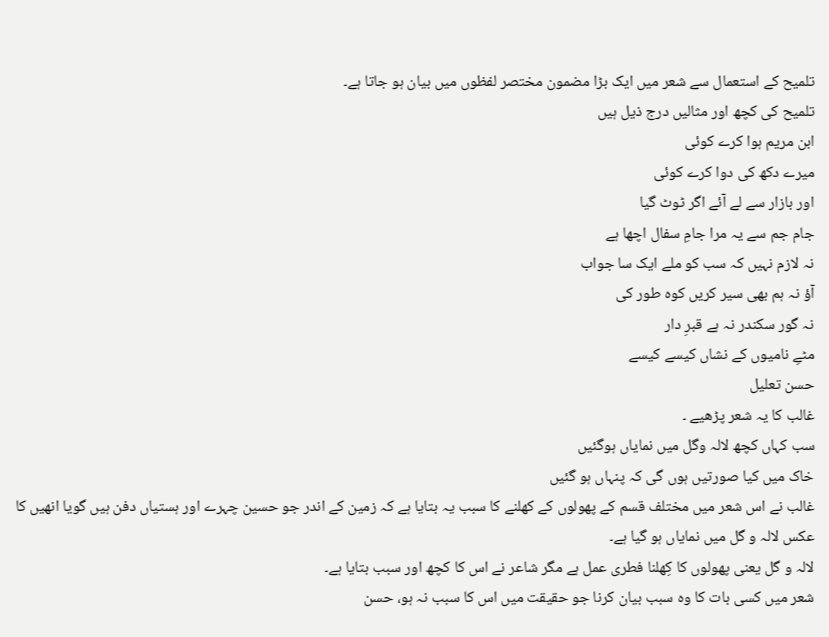تلمیح کے استعمال سے شعر میں ایک بڑا مضمون مختصر لفظوں میں بیان ہو جاتا ہے۔
تلمیح کی کچھ اور مثالیں درج ذیل ہیں
ابن مریم ہوا کرے کوئی
میرے دکھ کی دوا کرے کوئی
اور بازار سے لے آئے اگر ٹوٹ گیا
جام جم سے یہ مرا جامِ سفال اچھا ہے
نہ لازم نہیں کہ سب کو ملے ایک سا جواب
آؤ نہ ہم بھی سیر کریں کوہ طور کی
نہ گور سکندر نہ ہے قبرِ دار
مٹےِ نامیوں کے نشاں کیسے کیسے
حسن تعلیل
غالب کا یہ شعر پڑھیے ۔
سب کہاں کچھ لالہ وگل میں نمایاں ہوگئیں
خاک میں کیا صورتیں ہوں گی کہ پنہاں ہو گئیں
غالب نے اس شعر میں مختلف قسم کے پھولوں کے کھلنے کا سبب یہ بتایا ہے کہ زمین کے اندر جو حسین چہرے اور ہستیاں دفن ہیں گویا انھیں کا عکس لالہ و گل میں نمایاں ہو گیا ہے۔
لالہ و گل یعنی پھولوں کا کِھلنا فطری عمل ہے مگر شاعر نے اس کا کچھ اور سبب بتایا ہے۔
شعر میں کسی بات کا وہ سبب بیان کرنا جو حقیقت میں اس کا سبب نہ ہو، حسن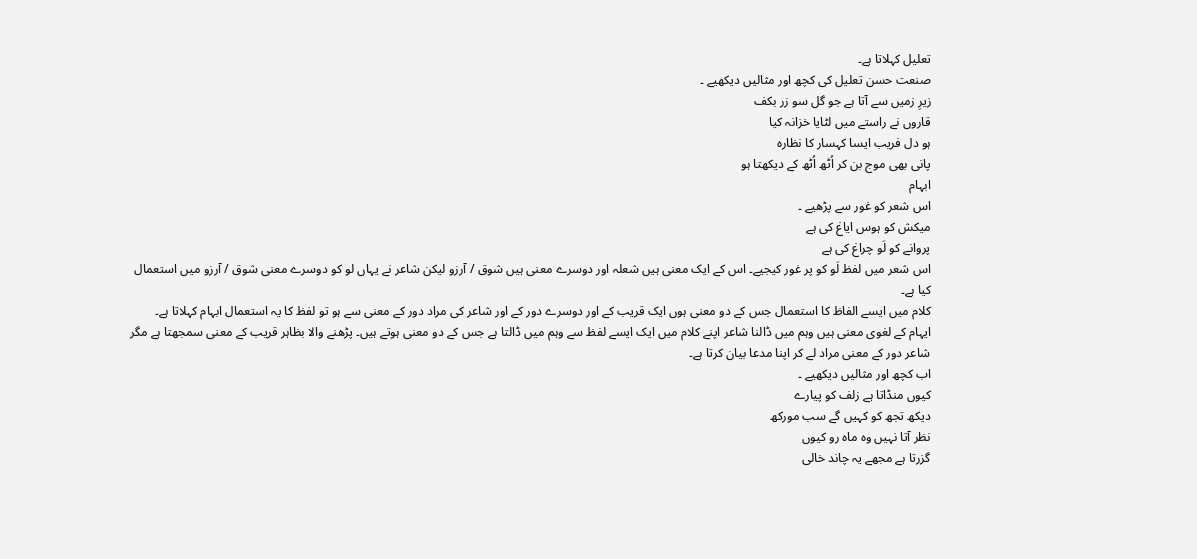تعلیل کہلاتا ہے۔
صنعت حسن تعلیل کی کچھ اور مثالیں دیکھیے ۔
زیرِ زمیں سے آتا ہے جو گل سو زر بکف
قاروں نے راستے میں لٹایا خزانہ کیا
ہو دل فریب ایسا کہسار کا نظارہ
پانی بھی موج بن کر اُٹھ اُٹھ کے دیکھتا ہو
ابہام
اس شعر کو غور سے پڑھیے ۔
میکش کو ہوس ایاغ کی ہے
پروانے کو لَو چراغ کی ہے
اس شعر میں لفظ لَو کو پر غور کیجیے۔ اس کے ایک معنی ہیں شعلہ اور دوسرے معنی ہیں شوق / آرزو لیکن شاعر نے یہاں لو کو دوسرے معنی شوق / آرزو میں استعمال کیا ہے۔
کلام میں ایسے الفاظ کا استعمال جس کے دو معنی ہوں ایک قریب کے اور دوسرے دور کے اور شاعر کی مراد دور کے معنی سے ہو تو لفظ کا یہ استعمال ابہام کہلاتا ہے۔
ایہام کے لغوی معنی ہیں وہم میں ڈالنا شاعر اپنے کلام میں ایک ایسے لفظ سے وہم میں ڈالتا ہے جس کے دو معنی ہوتے ہیں۔ پڑھنے والا بظاہر قریب کے معنی سمجھتا ہے مگر شاعر دور کے معنی مراد لے کر اپنا مدعا بیان کرتا ہے۔
اب کچھ اور مثالیں دیکھیے ۔
کیوں منڈاتا ہے زلف کو پیارے
دیکھ تجھ کو کہیں گے سب مورکھ
نظر آتا نہیں وہ ماہ رو کیوں
گزرتا ہے مجھے یہ چاند خالی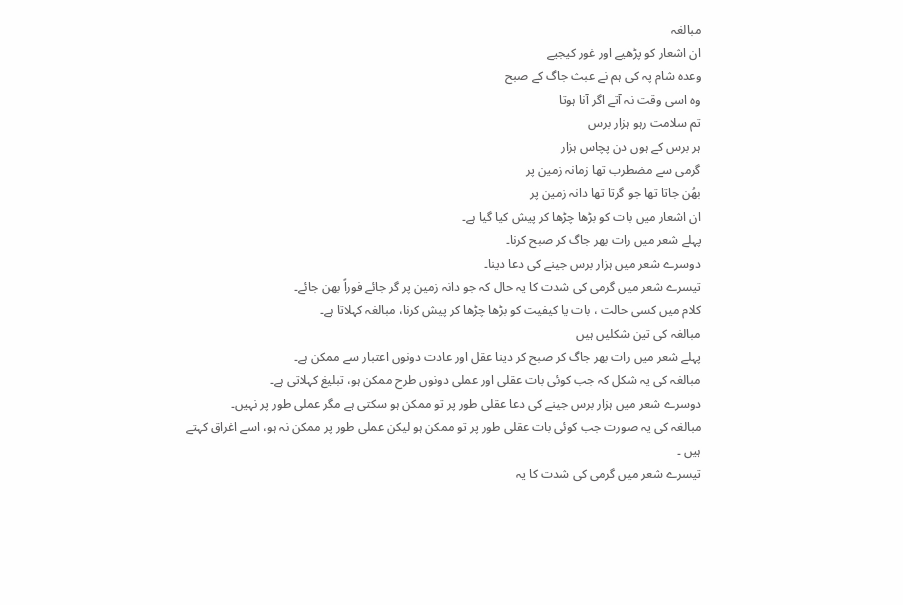مبالغہ
ان اشعار کو پڑھیے اور غور کیجیے
وعده شام پہ کی ہم نے عبث جاگ کے صبح
وہ اسی وقت نہ آتے اگر آنا ہوتا
تم سلامت رہو ہزار برس
ہر برس کے ہوں دن پچاس ہزار
گرمی سے مضطرب تھا زمانہ زمین پر
بھُن جاتا تھا جو گرتا تھا دانہ زمین پر
ان اشعار میں بات کو بڑھا چڑھا کر پیش کیا گیا ہے۔
پہلے شعر میں رات بھر جاگ کر صبح کرنا۔
دوسرے شعر میں ہزار برس جینے کی دعا دینا۔
تیسرے شعر میں گرمی کی شدت کا یہ حال کہ جو دانہ زمین پر گر جائے فوراً بھن جائے۔
کلام میں کسی حالت ، بات یا کیفیت کو بڑھا چڑھا کر پیش کرنا، مبالغہ کہلاتا ہے۔
مبالغہ کی تین شکلیں ہیں
پہلے شعر میں رات بھر جاگ کر صبح کر دینا عقل اور عادت دونوں اعتبار سے ممکن ہے۔
مبالغہ کی یہ شکل کہ جب کوئی بات عقلی اور عملی دونوں طرح ممکن ہو، تبلیغ کہلاتی ہے۔
دوسرے شعر میں ہزار برس جینے کی دعا عقلی طور پر تو ممکن ہو سکتی ہے مگر عملی طور پر نہیں۔
مبالغہ کی یہ صورت جب کوئی بات عقلی طور پر تو ممکن ہو لیکن عملی طور پر ممکن نہ ہو، اسے اغراق کہتے ہیں ۔
تیسرے شعر میں گرمی کی شدت کا یہ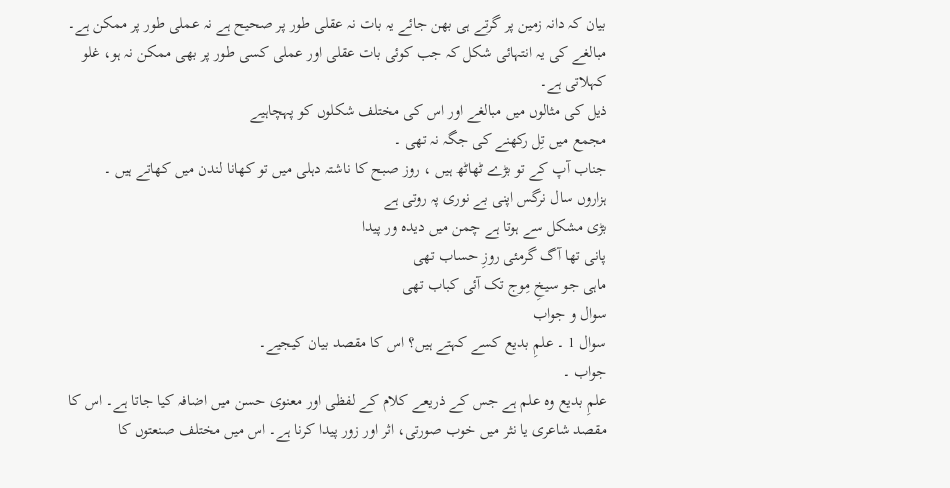بیان کہ دانہ زمین پر گرتے ہی بھن جائے یہ بات نہ عقلی طور پر صحیح ہے نہ عملی طور پر ممکن ہے۔
مبالغے کی یہ انتہائی شکل کہ جب کوئی بات عقلی اور عملی کسی طور پر بھی ممکن نہ ہو، غلو کہلاتی ہے۔
ذیل کی مثالوں میں مبالغے اور اس کی مختلف شکلوں کو پہچاہیے
مجمع میں تِل رکھنے کی جگہ نہ تھی ۔
جناب آپ کے تو بڑے ٹھاٹھ ہیں ، روز صبح کا ناشتہ دہلی میں تو کھانا لندن میں کھاتے ہیں ۔
ہزاروں سال نرگس اپنی بے نوری پہ روتی ہے
بڑی مشکل سے ہوتا ہے چمن میں دیدہ ور پیدا
پانی تھا آگ گرمئی روزِ حساب تھی
ماہی جو سیخِ مِوج تک آئی کباب تھی
سوال و جواب
سوال 1 ۔ علمِ بدیع کسے کہتے ہیں؟ اس کا مقصد بیان کیجیے۔
جواب ۔
علمِ بدیع وہ علم ہے جس کے ذریعے کلام کے لفظی اور معنوی حسن میں اضافہ کیا جاتا ہے۔ اس کا مقصد شاعری یا نثر میں خوب صورتی، اثر اور زور پیدا کرنا ہے۔ اس میں مختلف صنعتوں کا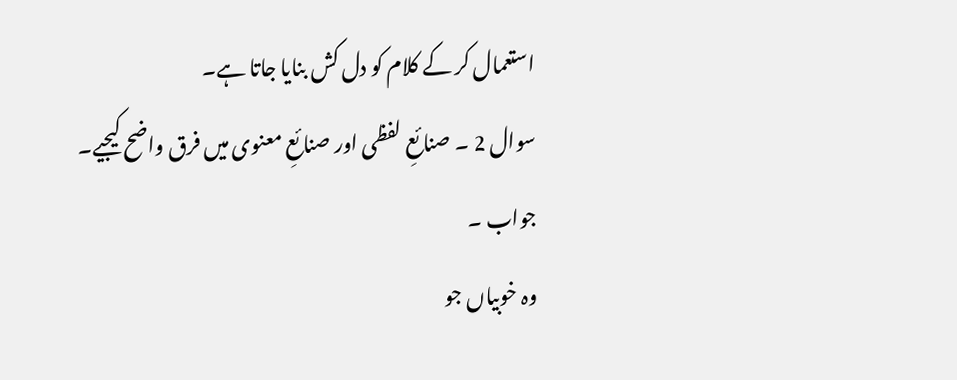استعمال کر کے کلام کو دل کش بنایا جاتا ہے۔
سوال 2 ۔ صنائعِ لفظی اور صنائعِ معنوی میں فرق واضح کیجیے۔
جواب ۔
وہ خوبیاں جو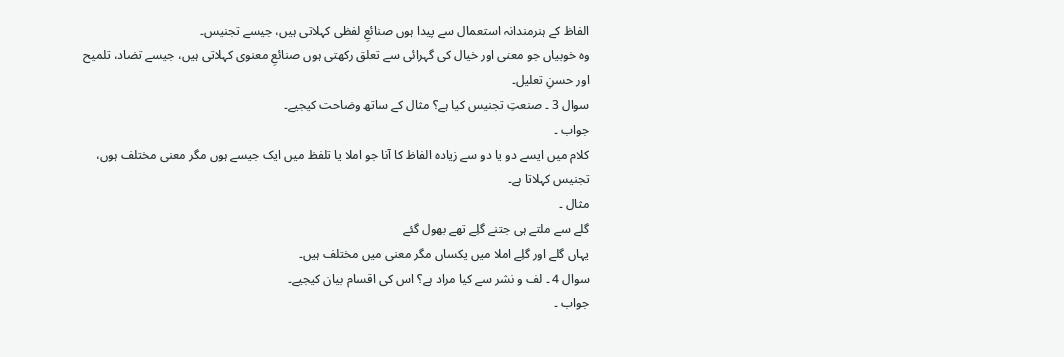الفاظ کے ہنرمندانہ استعمال سے پیدا ہوں صنائعِ لفظی کہلاتی ہیں، جیسے تجنیس۔
وہ خوبیاں جو معنی اور خیال کی گہرائی سے تعلق رکھتی ہوں صنائعِ معنوی کہلاتی ہیں، جیسے تضاد، تلمیح اور حسنِ تعلیل۔
سوال 3 ۔ صنعتِ تجنیس کیا ہے؟ مثال کے ساتھ وضاحت کیجیے۔
جواب ۔
کلام میں ایسے دو یا دو سے زیادہ الفاظ کا آنا جو املا یا تلفظ میں ایک جیسے ہوں مگر معنی مختلف ہوں، تجنیس کہلاتا ہے۔
مثال ۔
گلے سے ملتے ہی جتنے گلِے تھے بھول گئے
یہاں گلے اور گلِے املا میں یکساں مگر معنی میں مختلف ہیں۔
سوال 4 ۔ لف و نشر سے کیا مراد ہے؟ اس کی اقسام بیان کیجیے۔
جواب ۔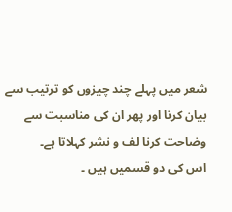شعر میں پہلے چند چیزوں کو ترتیب سے بیان کرنا اور پھر ان کی مناسبت سے وضاحت کرنا لف و نشر کہلاتا ہے۔
اس کی دو قسمیں ہیں ۔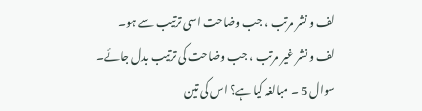لف و نشر مرتب ، جب وضاحت اسی ترتیب سے ہو۔
لف و نشر غیر مرتب ، جب وضاحت کی ترتیب بدل جائے۔
سوال 5 ۔ مبالغہ کیا ہے؟ اس کی تین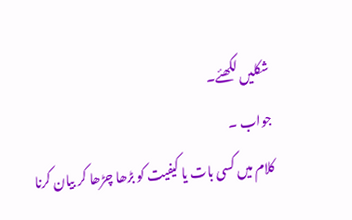شکلیں لکھئے۔
جواب ۔
کلام میں کسی بات یا کیفیت کو بڑھا چڑھا کر بیان کرنا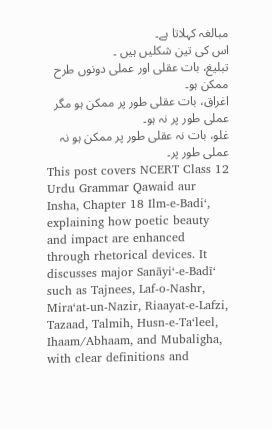مبالغہ کہلاتا ہے۔
اس کی تین شکلیں ہیں ۔
تبلیغ، بات عقلی اور عملی دونوں طرح ممکن ہو۔
اغراق، بات عقلی طور پر ممکن ہو مگر عملی طور پر نہ ہو۔
غلو، بات نہ عقلی طور پر ممکن ہو نہ عملی طور پر۔
This post covers NCERT Class 12 Urdu Grammar Qawaid aur Insha, Chapter 18 Ilm-e-Badi‘, explaining how poetic beauty and impact are enhanced through rhetorical devices. It discusses major Sanāyi‘-e-Badī‘ such as Tajnees, Laf-o-Nashr, Mira‘at-un-Nazir, Riaayat-e-Lafzi, Tazaad, Talmih, Husn-e-Ta‘leel, Ihaam/Abhaam, and Mubaligha, with clear definitions and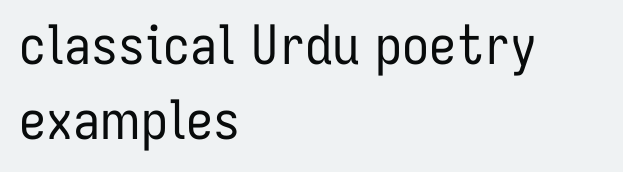classical Urdu poetry examples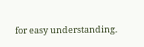for easy understanding.